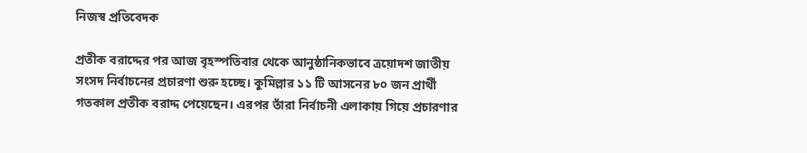নিজস্ব প্রতিবেদক

প্রতীক বরাদ্দের পর আজ বৃহস্পতিবার থেকে আনুষ্ঠানিকভাবে ত্রয়োদশ জাতীয় সংসদ নির্বাচনের প্রচারণা শুরু হচ্ছে। কুমিল্লার ১১ টি আসনের ৮০ জন প্রার্থী গতকাল প্রতীক বরাদ্দ পেয়েছেন। এরপর তাঁরা নির্বাচনী এলাকায় গিয়ে প্রচারণার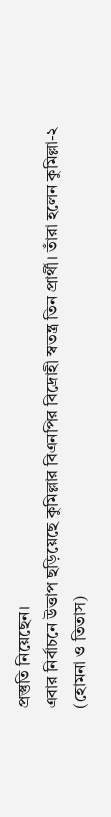প্রস্তুতি নিয়েছেন।
এবার নির্বাচনে উত্তাপ ছড়িয়েছে কুমিল্লার বিএনপির বিদ্রোহী স্বতন্ত্র তিন প্রার্থী। তাঁরা হলেন কুমিল্লা-২ (হোমনা ও তিতাস)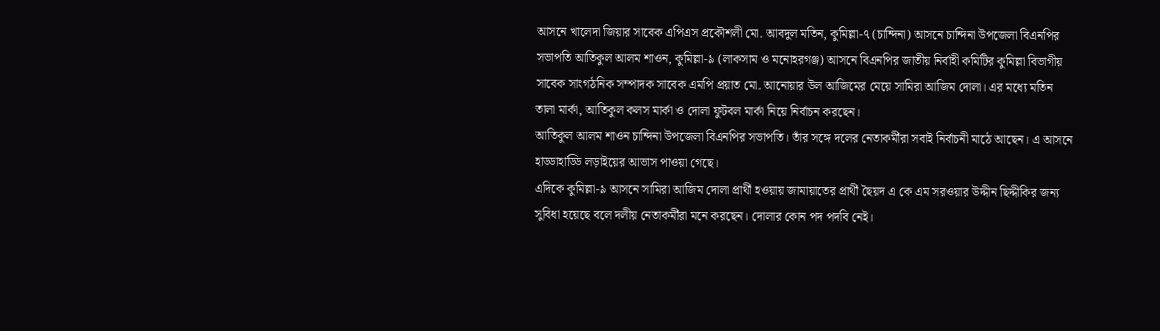আসনে খালেদা জিয়ার সাবেক এপিএস প্রকৌশলী মো. আবদুল মতিন, কুমিল্লা-৭ (চান্দিনা) আসনে চান্দিনা উপজেলা বিএনপির সভাপতি আতিকুল আলম শাওন, কুমিল্লা-৯ (লাকসাম ও মনোহরগঞ্জ) আসনে বিএনপির জাতীয় নির্বাহী কমিটির কুমিল্লা বিভাগীয় সাবেক সাংগঠনিক সম্পাদক সাবেক এমপি প্রয়াত মো. আনোয়ার উল আজিমের মেয়ে সামিরা আজিম দোলা। এর মধ্যে মতিন তালা মার্কা, আতিকুল কলস মার্কা ও দোলা ফুটবল মার্কা নিয়ে নির্বাচন করছেন।
আতিকুল আলম শাওন চান্দিনা উপজেলা বিএনপির সভাপতি। তাঁর সঙ্গে দলের নেতাকর্মীরা সবাই নির্বাচনী মাঠে আছেন। এ আসনে হাড্ডাহাড্ডি লড়াইয়ের আভাস পাওয়া গেছে।
এদিকে কুমিল্লা-৯ আসনে সামিরা আজিম দোলা প্রার্থী হওয়ায় জামায়াতের প্রার্থী ছৈয়দ এ কে এম সরওয়ার উদ্দীন ছিদ্দীকির জন্য সুবিধা হয়েছে বলে দলীয় নেতাকর্মীরা মনে করছেন। দোলার কোন পদ পদবি নেই।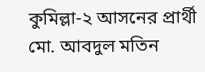কুমিল্লা-২ আসনের প্রার্থী মো. আবদুল মতিন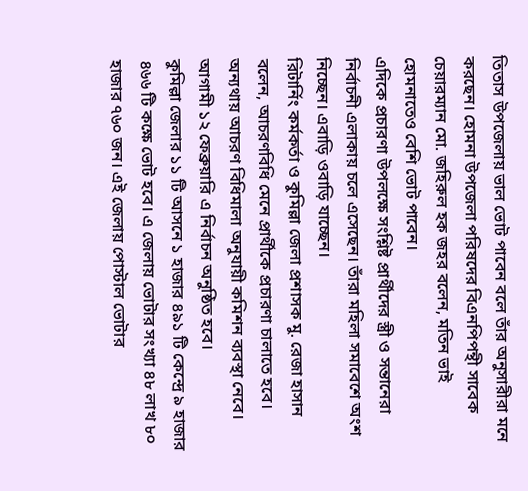তিতাস উপজেলায় ভাল ভোট পাবেন বলে তাঁর অনুসারীরা মনে করছেন। হোমনা উপজেলা পরিষদের বিএনপিপন্থী সাবেক চেয়ারম্যান মো. জহিরুল হক জহর বলেন, মতিন ভাই হোমনাতেও বেশি ভোট পাবেন।
এদিকে প্রচারণা উপলক্ষে সংশ্লিষ্ট প্রার্থীদের স্ত্রী ও সন্তানেরা নির্বাচনী এলাকায় চলে এসেছেন। তাঁরা মহিলা সমাবেশে অংশ নিচ্ছেন। এবাড়ি ওবাড়ি যাচ্ছেন।
রিটার্নিং কর্মকর্তা ও কুমিল্লা জেলা প্রশাসক মু. রেজা হাসান বলেন, আচরণবিধি মেনে প্রার্থীকে প্রচারণা চালাতে হবে। অন্যথায় আচরণ বিধিমালা অনুযায়ী কমিশন ব্যবস্থা নেবে। আগামী ১২ ফেব্রুয়ারি এ নির্বাচন অনুষ্ঠিত হবে।
কুমিল্লা জেলার ১১ টি আসনে ১ হাজার ৪৯১ টি কেন্দ্রে ৯ হাজার ৪৬৬ টি কক্ষে ভোট হবে। এ জেলায় ভোটার সংখ্যা ৪৮ লাখ ৮০ হাজার ৭৬০ জন। এই জেলায় পোস্টাল ভোটার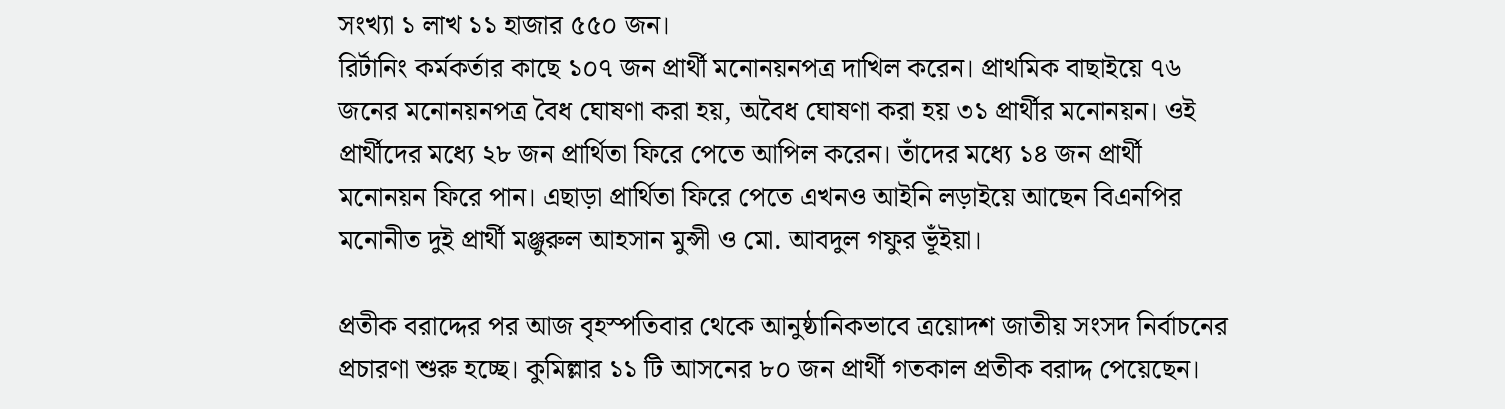সংখ্যা ১ লাখ ১১ হাজার ৫৫০ জন।
রির্টানিং কর্মকর্তার কাছে ১০৭ জন প্রার্থী মনোনয়নপত্র দাখিল করেন। প্রাথমিক বাছাইয়ে ৭৬ জনের মনোনয়নপত্র বৈধ ঘোষণা করা হয়, অবৈধ ঘোষণা করা হয় ৩১ প্রার্থীর মনোনয়ন। ওই প্রার্থীদের মধ্যে ২৮ জন প্রার্থিতা ফিরে পেতে আপিল করেন। তাঁদের মধ্যে ১৪ জন প্রার্থী মনোনয়ন ফিরে পান। এছাড়া প্রার্থিতা ফিরে পেতে এখনও আইনি লড়াইয়ে আছেন বিএনপির মনোনীত দুই প্রার্থী মঞ্জুরুল আহসান মুন্সী ও মো. আবদুল গফুর ভূঁইয়া।

প্রতীক বরাদ্দের পর আজ বৃহস্পতিবার থেকে আনুষ্ঠানিকভাবে ত্রয়োদশ জাতীয় সংসদ নির্বাচনের প্রচারণা শুরু হচ্ছে। কুমিল্লার ১১ টি আসনের ৮০ জন প্রার্থী গতকাল প্রতীক বরাদ্দ পেয়েছেন।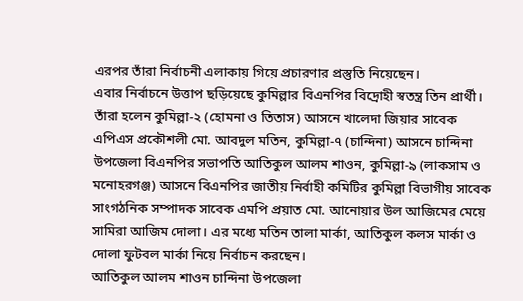এরপর তাঁরা নির্বাচনী এলাকায় গিয়ে প্রচারণার প্রস্তুতি নিয়েছেন।
এবার নির্বাচনে উত্তাপ ছড়িয়েছে কুমিল্লার বিএনপির বিদ্রোহী স্বতন্ত্র তিন প্রার্থী। তাঁরা হলেন কুমিল্লা-২ (হোমনা ও তিতাস) আসনে খালেদা জিয়ার সাবেক এপিএস প্রকৌশলী মো. আবদুল মতিন, কুমিল্লা-৭ (চান্দিনা) আসনে চান্দিনা উপজেলা বিএনপির সভাপতি আতিকুল আলম শাওন, কুমিল্লা-৯ (লাকসাম ও মনোহরগঞ্জ) আসনে বিএনপির জাতীয় নির্বাহী কমিটির কুমিল্লা বিভাগীয় সাবেক সাংগঠনিক সম্পাদক সাবেক এমপি প্রয়াত মো. আনোয়ার উল আজিমের মেয়ে সামিরা আজিম দোলা। এর মধ্যে মতিন তালা মার্কা, আতিকুল কলস মার্কা ও দোলা ফুটবল মার্কা নিয়ে নির্বাচন করছেন।
আতিকুল আলম শাওন চান্দিনা উপজেলা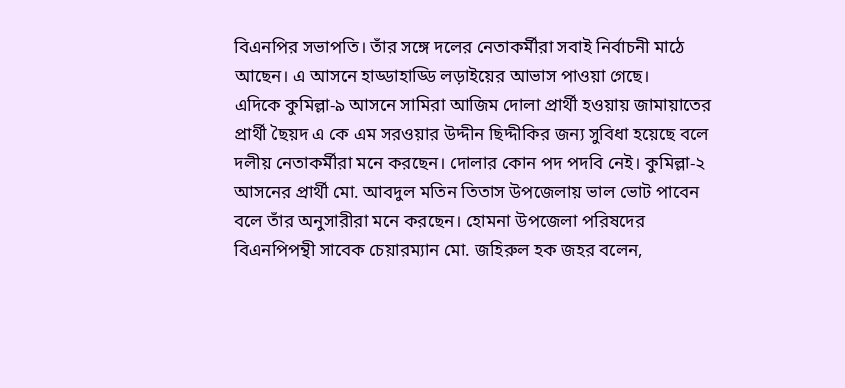বিএনপির সভাপতি। তাঁর সঙ্গে দলের নেতাকর্মীরা সবাই নির্বাচনী মাঠে আছেন। এ আসনে হাড্ডাহাড্ডি লড়াইয়ের আভাস পাওয়া গেছে।
এদিকে কুমিল্লা-৯ আসনে সামিরা আজিম দোলা প্রার্থী হওয়ায় জামায়াতের প্রার্থী ছৈয়দ এ কে এম সরওয়ার উদ্দীন ছিদ্দীকির জন্য সুবিধা হয়েছে বলে দলীয় নেতাকর্মীরা মনে করছেন। দোলার কোন পদ পদবি নেই। কুমিল্লা-২ আসনের প্রার্থী মো. আবদুল মতিন তিতাস উপজেলায় ভাল ভোট পাবেন বলে তাঁর অনুসারীরা মনে করছেন। হোমনা উপজেলা পরিষদের বিএনপিপন্থী সাবেক চেয়ারম্যান মো. জহিরুল হক জহর বলেন,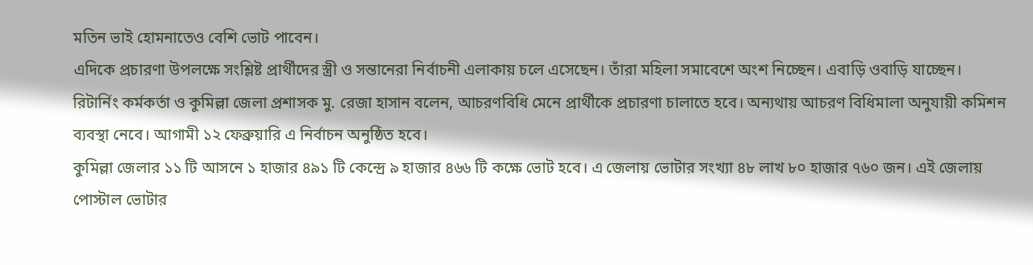মতিন ভাই হোমনাতেও বেশি ভোট পাবেন।
এদিকে প্রচারণা উপলক্ষে সংশ্লিষ্ট প্রার্থীদের স্ত্রী ও সন্তানেরা নির্বাচনী এলাকায় চলে এসেছেন। তাঁরা মহিলা সমাবেশে অংশ নিচ্ছেন। এবাড়ি ওবাড়ি যাচ্ছেন।
রিটার্নিং কর্মকর্তা ও কুমিল্লা জেলা প্রশাসক মু. রেজা হাসান বলেন, আচরণবিধি মেনে প্রার্থীকে প্রচারণা চালাতে হবে। অন্যথায় আচরণ বিধিমালা অনুযায়ী কমিশন ব্যবস্থা নেবে। আগামী ১২ ফেব্রুয়ারি এ নির্বাচন অনুষ্ঠিত হবে।
কুমিল্লা জেলার ১১ টি আসনে ১ হাজার ৪৯১ টি কেন্দ্রে ৯ হাজার ৪৬৬ টি কক্ষে ভোট হবে। এ জেলায় ভোটার সংখ্যা ৪৮ লাখ ৮০ হাজার ৭৬০ জন। এই জেলায় পোস্টাল ভোটার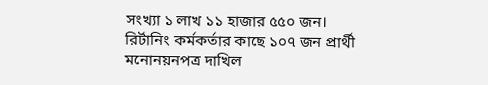সংখ্যা ১ লাখ ১১ হাজার ৫৫০ জন।
রির্টানিং কর্মকর্তার কাছে ১০৭ জন প্রার্থী মনোনয়নপত্র দাখিল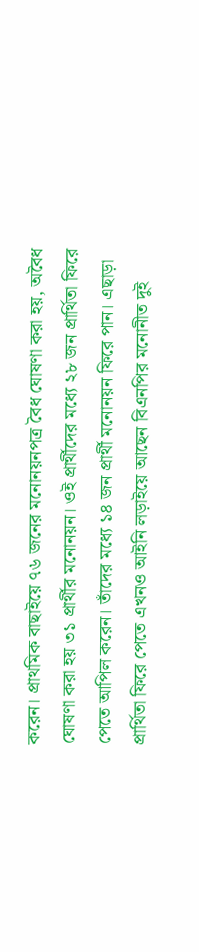করেন। প্রাথমিক বাছাইয়ে ৭৬ জনের মনোনয়নপত্র বৈধ ঘোষণা করা হয়, অবৈধ ঘোষণা করা হয় ৩১ প্রার্থীর মনোনয়ন। ওই প্রার্থীদের মধ্যে ২৮ জন প্রার্থিতা ফিরে পেতে আপিল করেন। তাঁদের মধ্যে ১৪ জন প্রার্থী মনোনয়ন ফিরে পান। এছাড়া প্রার্থিতা ফিরে পেতে এখনও আইনি লড়াইয়ে আছেন বিএনপির মনোনীত দুই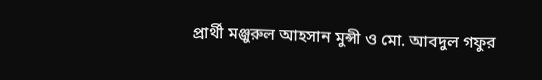প্রার্থী মঞ্জুরুল আহসান মুন্সী ও মো. আবদুল গফুর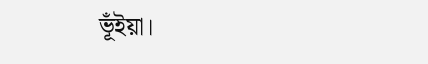ভূঁইয়া।